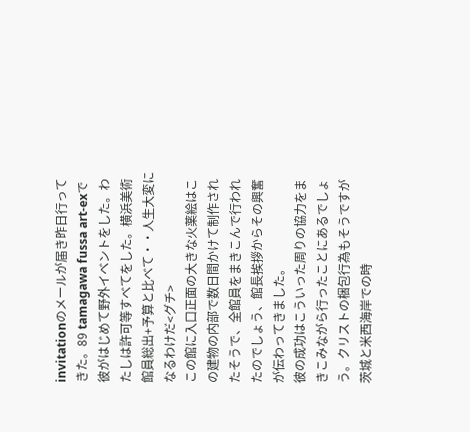invitationのメールが届き昨日行ってきた。89 tamagawa fussa art-exで 彼がはじめて野外イベントをした。わたしは許可等すべてをした。横浜美術館員総出+予算と比べて・・人生大変になるわけだ<グチ>
この館に入口正面の大きな火薬絵はこの建物の内部で数日間かけて制作されたそうで、全館員をまきこんで行われたのでしょう、館長挨拶からその興奮が伝わってきました。
彼の成功はこういった周りの協力をまきこみながら行ったことにあるでしょう。クリストの梱包行為もそうですが茨城と米西海岸での時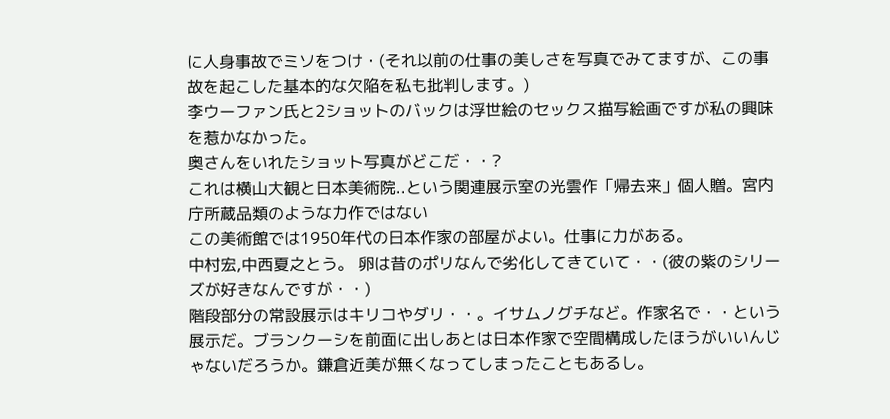に人身事故でミソをつけ・(それ以前の仕事の美しさを写真でみてますが、この事故を起こした基本的な欠陥を私も批判します。)
李ウーファン氏と2ショットのバックは浮世絵のセックス描写絵画ですが私の興味を惹かなかった。
奥さんをいれたショット写真がどこだ・・?
これは横山大観と日本美術院..という関連展示室の光雲作「帰去来」個人贈。宮内庁所蔵品類のような力作ではない
この美術館では1950年代の日本作家の部屋がよい。仕事に力がある。
中村宏,中西夏之とう。 卵は昔のポリなんで劣化してきていて・・(彼の紫のシリーズが好きなんですが・・)
階段部分の常設展示はキリコやダリ・・。イサムノグチなど。作家名で・・という展示だ。ブランクーシを前面に出しあとは日本作家で空間構成したほうがいいんじゃないだろうか。鎌倉近美が無くなってしまったこともあるし。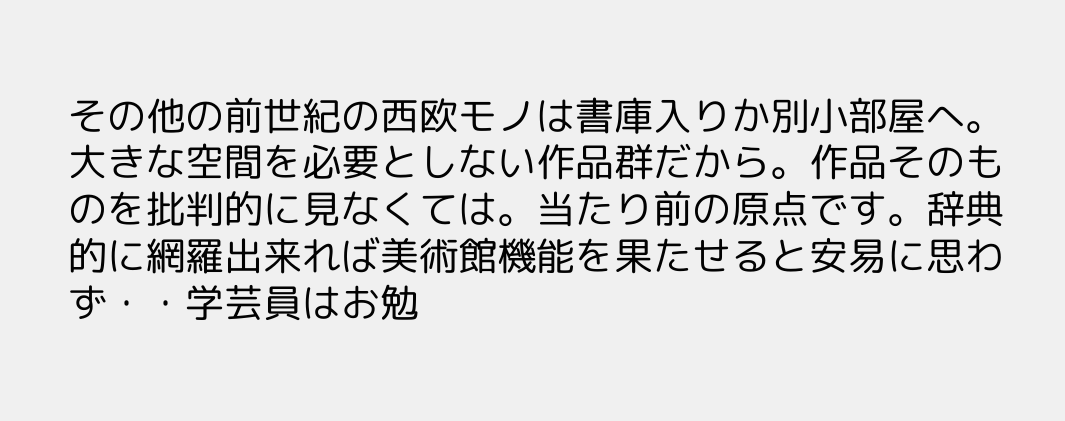その他の前世紀の西欧モノは書庫入りか別小部屋へ。大きな空間を必要としない作品群だから。作品そのものを批判的に見なくては。当たり前の原点です。辞典的に網羅出来れば美術館機能を果たせると安易に思わず・・学芸員はお勉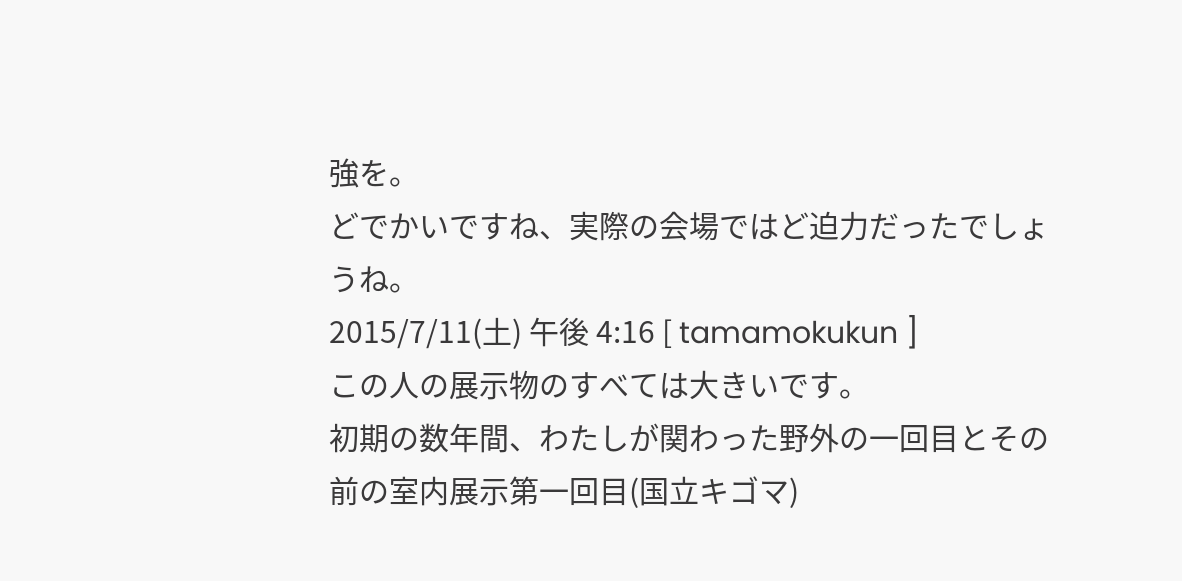強を。
どでかいですね、実際の会場ではど迫力だったでしょうね。
2015/7/11(土) 午後 4:16 [ tamamokukun ]
この人の展示物のすべては大きいです。
初期の数年間、わたしが関わった野外の一回目とその前の室内展示第一回目(国立キゴマ)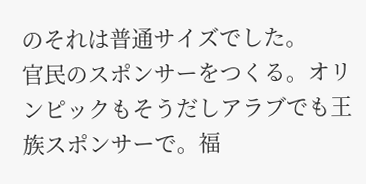のそれは普通サイズでした。
官民のスポンサーをつくる。オリンピックもそうだしアラブでも王族スポンサーで。福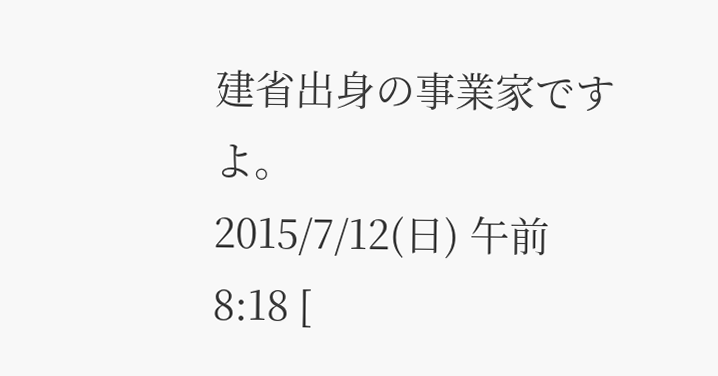建省出身の事業家ですよ。
2015/7/12(日) 午前 8:18 [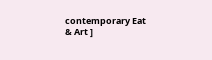contemporary Eat & Art ]